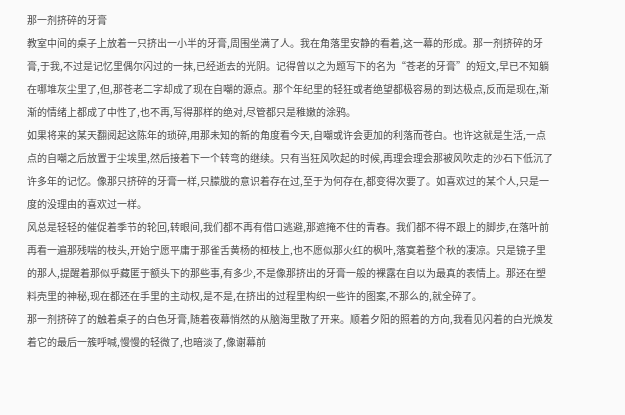那一剂挤碎的牙膏
教室中间的桌子上放着一只挤出一小半的牙膏,周围坐满了人。我在角落里安静的看着,这一幕的形成。那一剂挤碎的牙膏,于我,不过是记忆里偶尔闪过的一抹,已经逝去的光阴。记得曾以之为题写下的名为“苍老的牙膏”的短文,早已不知躺在哪堆灰尘里了,但,那苍老二字却成了现在自嘲的源点。那个年纪里的轻狂或者绝望都极容易的到达极点,反而是现在,渐渐的情绪上都成了中性了,也不再,写得那样的绝对,尽管都只是稚嫩的涂鸦。
如果将来的某天翻阅起这陈年的琐碎,用那未知的新的角度看今天,自嘲或许会更加的利落而苍白。也许这就是生活,一点点的自嘲之后放置于尘埃里,然后接着下一个转弯的继续。只有当狂风吹起的时候,再理会理会那被风吹走的沙石下低沉了许多年的记忆。像那只挤碎的牙膏一样,只朦胧的意识着存在过,至于为何存在,都变得次要了。如喜欢过的某个人,只是一度的没理由的喜欢过一样。
风总是轻轻的催促着季节的轮回,转眼间,我们都不再有借口逃避,那遮掩不住的青春。我们都不得不跟上的脚步,在落叶前再看一遍那残喘的枝头,开始宁愿平庸于那雀舌黄杨的桠枝上,也不愿似那火红的枫叶,落寞着整个秋的凄凉。只是镜子里的那人,提醒着那似乎藏匿于额头下的那些事,有多少,不是像那挤出的牙膏一般的裸露在自以为最真的表情上。那还在塑料壳里的神秘,现在都还在手里的主动权,是不是,在挤出的过程里构织一些许的图案,不那么的,就全碎了。
那一剂挤碎了的触着桌子的白色牙膏,随着夜幕悄然的从脑海里散了开来。顺着夕阳的照着的方向,我看见闪着的白光焕发着它的最后一簇呼喊,慢慢的轻微了,也暗淡了,像谢幕前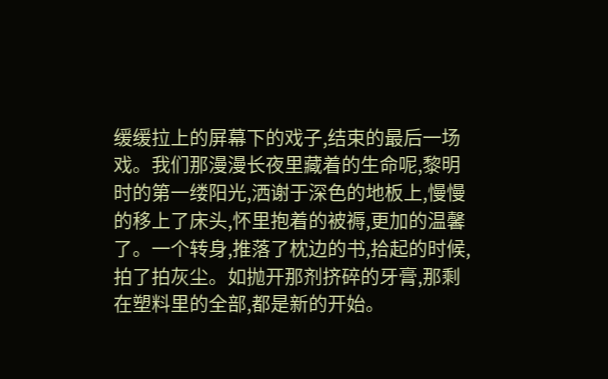缓缓拉上的屏幕下的戏子,结束的最后一场戏。我们那漫漫长夜里藏着的生命呢,黎明时的第一缕阳光,洒谢于深色的地板上,慢慢的移上了床头,怀里抱着的被褥,更加的温馨了。一个转身,推落了枕边的书,拾起的时候,拍了拍灰尘。如抛开那剂挤碎的牙膏,那剩在塑料里的全部,都是新的开始。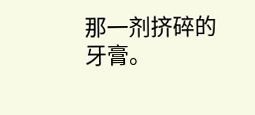那一剂挤碎的牙膏。